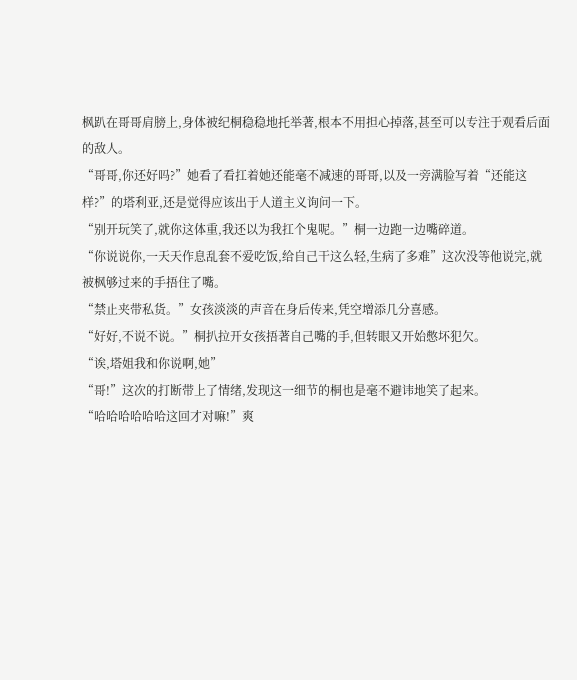枫趴在哥哥肩膀上,身体被纪桐稳稳地托举著,根本不用担心掉落,甚至可以专注于观看后面的敌人。
“哥哥,你还好吗?”她看了看扛着她还能毫不减速的哥哥,以及一旁满脸写着“还能这样?”的塔利亚,还是觉得应该出于人道主义询问一下。
“别开玩笑了,就你这体重,我还以为我扛个鬼呢。”桐一边跑一边嘴碎道。
“你说说你,一天天作息乱套不爱吃饭,给自己干这么轻,生病了多难”这次没等他说完,就被枫够过来的手捂住了嘴。
“禁止夹带私货。”女孩淡淡的声音在身后传来,凭空增添几分喜感。
“好好,不说不说。”桐扒拉开女孩捂著自己嘴的手,但转眼又开始憋坏犯欠。
“诶,塔姐我和你说啊,她”
“哥!”这次的打断带上了情绪,发现这一细节的桐也是毫不避讳地笑了起来。
“哈哈哈哈哈哈这回才对嘛!”爽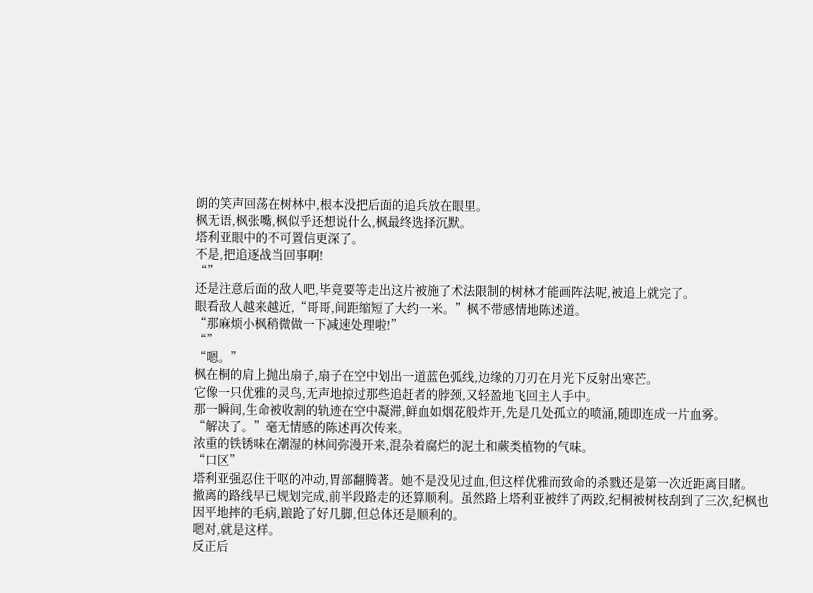朗的笑声回荡在树林中,根本没把后面的追兵放在眼里。
枫无语,枫张嘴,枫似乎还想说什么,枫最终选择沉默。
塔利亚眼中的不可置信更深了。
不是,把追逐战当回事啊!
“”
还是注意后面的敌人吧,毕竟要等走出这片被施了术法限制的树林才能画阵法呢,被追上就完了。
眼看敌人越来越近,“哥哥,间距缩短了大约一米。”枫不带感情地陈述道。
“那麻烦小枫稍微做一下减速处理啦!”
“”
“嗯。”
枫在桐的肩上抛出扇子,扇子在空中划出一道蓝色弧线,边缘的刀刃在月光下反射出寒芒。
它像一只优雅的灵鸟,无声地掠过那些追赶者的脖颈,又轻盈地飞回主人手中。
那一瞬间,生命被收割的轨迹在空中凝滞,鲜血如烟花般炸开,先是几处孤立的喷涌,随即连成一片血雾。
“解决了。”毫无情感的陈述再次传来。
浓重的铁锈味在潮湿的林间弥漫开来,混杂着腐烂的泥土和蕨类植物的气味。
“口区”
塔利亚强忍住干呕的冲动,胃部翻腾著。她不是没见过血,但这样优雅而致命的杀戮还是第一次近距离目睹。
撤离的路线早已规划完成,前半段路走的还算顺利。虽然路上塔利亚被绊了两跤,纪桐被树枝刮到了三次,纪枫也因平地摔的毛病,踉跄了好几脚,但总体还是顺利的。
嗯对,就是这样。
反正后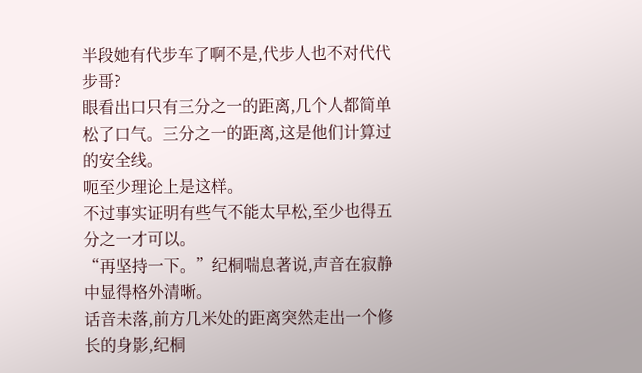半段她有代步车了啊不是,代步人也不对代代步哥?
眼看出口只有三分之一的距离,几个人都简单松了口气。三分之一的距离,这是他们计算过的安全线。
呃至少理论上是这样。
不过事实证明有些气不能太早松,至少也得五分之一才可以。
“再坚持一下。”纪桐喘息著说,声音在寂静中显得格外清晰。
话音未落,前方几米处的距离突然走出一个修长的身影,纪桐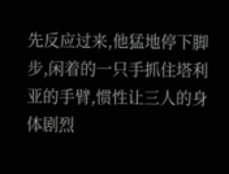先反应过来,他猛地停下脚步,闲着的一只手抓住塔利亚的手臂,惯性让三人的身体剧烈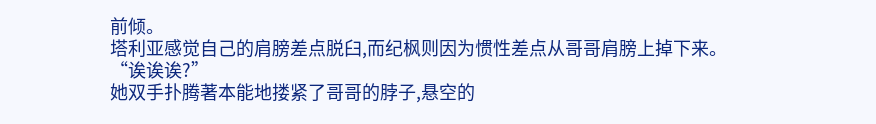前倾。
塔利亚感觉自己的肩膀差点脱臼,而纪枫则因为惯性差点从哥哥肩膀上掉下来。
“诶诶诶?”
她双手扑腾著本能地搂紧了哥哥的脖子,悬空的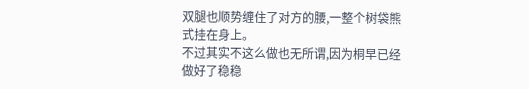双腿也顺势缠住了对方的腰,一整个树袋熊式挂在身上。
不过其实不这么做也无所谓,因为桐早已经做好了稳稳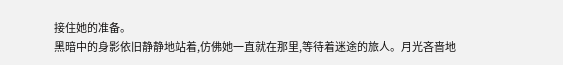接住她的准备。
黑暗中的身影依旧静静地站着,仿佛她一直就在那里,等待着迷途的旅人。月光吝啬地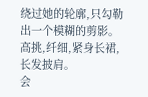绕过她的轮廓,只勾勒出一个模糊的剪影。
高挑,纤细,紧身长裙,长发披肩。
会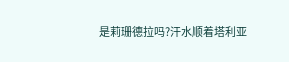是莉珊德拉吗?汗水顺着塔利亚